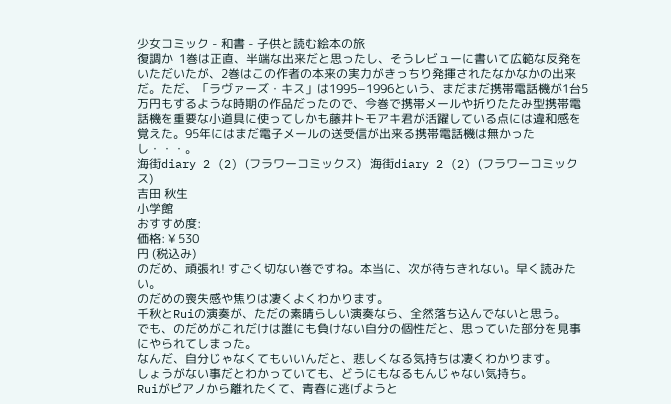少女コミック - 和書 - 子供と読む絵本の旅
復調か  1巻は正直、半端な出来だと思ったし、そうレビューに書いて広範な反発をいただいたが、2巻はこの作者の本来の実力がきっちり発揮されたなかなかの出来だ。ただ、「ラヴァーズ・キス」は1995−1996という、まだまだ携帯電話機が1台5万円もするような時期の作品だったので、今巻で携帯メールや折りたたみ型携帯電話機を重要な小道具に使ってしかも藤井トモアキ君が活躍している点には違和感を覚えた。95年にはまだ電子メールの送受信が出来る携帯電話機は無かったし・・・。
海街diary 2 (2) (フラワーコミックス)   海街diary 2 (2) (フラワーコミックス)
吉田 秋生
小学館
おすすめ度:
価格: ¥ 530
円 (税込み)
のだめ、頑張れ! すごく切ない巻ですね。本当に、次が待ちきれない。早く読みたい。
のだめの喪失感や焦りは凄くよくわかります。
千秋とRuiの演奏が、ただの素晴らしい演奏なら、全然落ち込んでないと思う。
でも、のだめがこれだけは誰にも負けない自分の個性だと、思っていた部分を見事にやられてしまった。
なんだ、自分じゃなくてもいいんだと、悲しくなる気持ちは凄くわかります。
しょうがない事だとわかっていても、どうにもなるもんじゃない気持ち。
Ruiがピアノから離れたくて、青春に逃げようと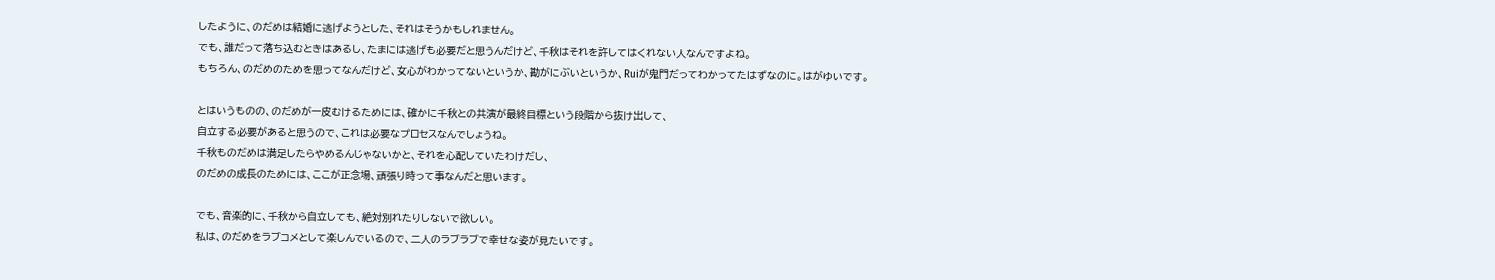したように、のだめは結婚に逃げようとした、それはそうかもしれません。
でも、誰だって落ち込むときはあるし、たまには逃げも必要だと思うんだけど、千秋はそれを許してはくれない人なんですよね。
もちろん、のだめのためを思ってなんだけど、女心がわかってないというか、勘がにぶいというか、Ruiが鬼門だってわかってたはずなのに。はがゆいです。

とはいうものの、のだめが一皮むけるためには、確かに千秋との共演が最終目標という段階から抜け出して、
自立する必要があると思うので、これは必要なプロセスなんでしょうね。
千秋ものだめは満足したらやめるんじゃないかと、それを心配していたわけだし、
のだめの成長のためには、ここが正念場、頑張り時って事なんだと思います。

でも、音楽的に、千秋から自立しても、絶対別れたりしないで欲しい。
私は、のだめをラブコメとして楽しんでいるので、二人のラブラブで幸せな姿が見たいです。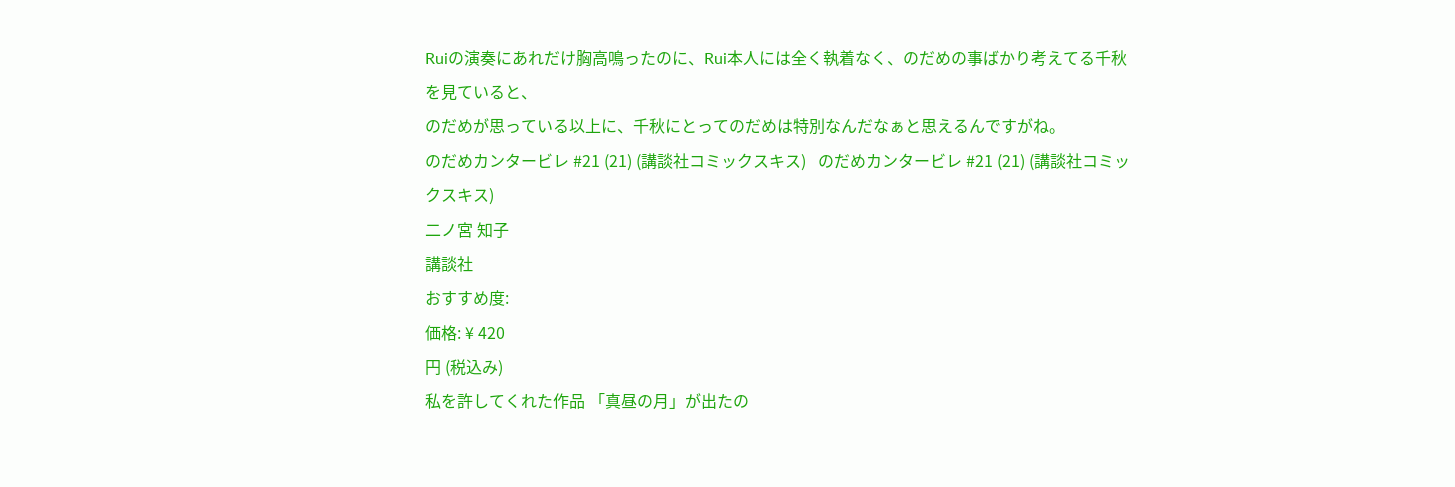Ruiの演奏にあれだけ胸高鳴ったのに、Rui本人には全く執着なく、のだめの事ばかり考えてる千秋を見ていると、
のだめが思っている以上に、千秋にとってのだめは特別なんだなぁと思えるんですがね。
のだめカンタービレ #21 (21) (講談社コミックスキス)   のだめカンタービレ #21 (21) (講談社コミックスキス)
二ノ宮 知子
講談社
おすすめ度:
価格: ¥ 420
円 (税込み)
私を許してくれた作品 「真昼の月」が出たの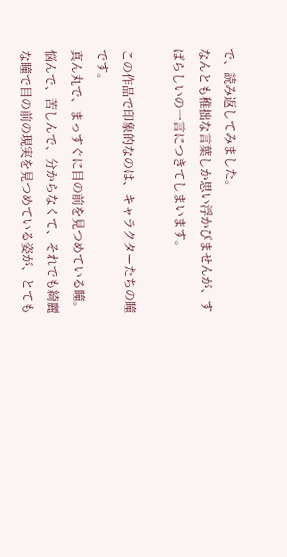で、読み返してみました。
なんとも稚拙な言葉しか思い浮かびませんが、すばらしいの一言につきてしまいます。

この作品で印象的なのは、キャラクターたちの瞳です。
真ん丸で、まっすぐに目の前を見つめている瞳。
悩んで、苦しんで、分からなくて、それでも綺麗な瞳で目の前の現実を見つめている姿が、とても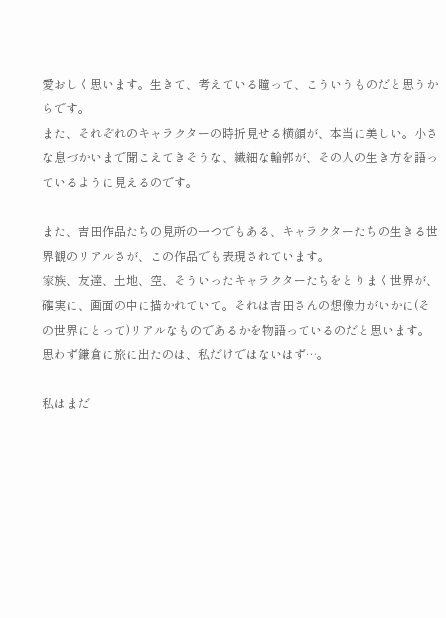愛おしく思います。生きて、考えている瞳って、こういうものだと思うからです。
また、それぞれのキャラクターの時折見せる横顔が、本当に美しい。小さな息づかいまで聞こえてきそうな、繊細な輪郭が、その人の生き方を語っているように見えるのです。

また、吉田作品たちの見所の一つでもある、キャラクターたちの生きる世界観のリアルさが、この作品でも表現されています。
家族、友達、土地、空、そういったキャラクターたちをとりまく世界が、確実に、画面の中に描かれていて。それは吉田さんの想像力がいかに(その世界にとって)リアルなものであるかを物語っているのだと思います。
思わず鎌倉に旅に出たのは、私だけではないはず…。

私はまだ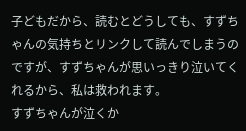子どもだから、読むとどうしても、すずちゃんの気持ちとリンクして読んでしまうのですが、すずちゃんが思いっきり泣いてくれるから、私は救われます。
すずちゃんが泣くか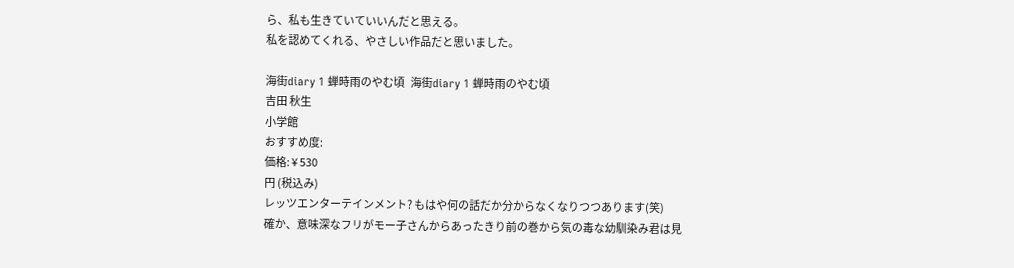ら、私も生きていていいんだと思える。
私を認めてくれる、やさしい作品だと思いました。

海街diary 1 蝉時雨のやむ頃   海街diary 1 蝉時雨のやむ頃
吉田 秋生
小学館
おすすめ度:
価格: ¥ 530
円 (税込み)
レッツエンターテインメント? もはや何の話だか分からなくなりつつあります(笑)
確か、意味深なフリがモー子さんからあったきり前の巻から気の毒な幼馴染み君は見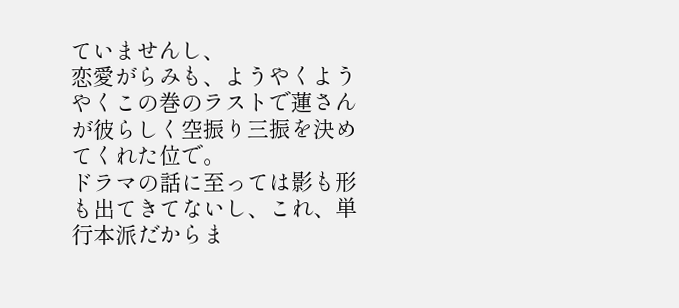ていませんし、
恋愛がらみも、ようやくようやくこの巻のラストで蓮さんが彼らしく空振り三振を決めてくれた位で。
ドラマの話に至っては影も形も出てきてないし、これ、単行本派だからま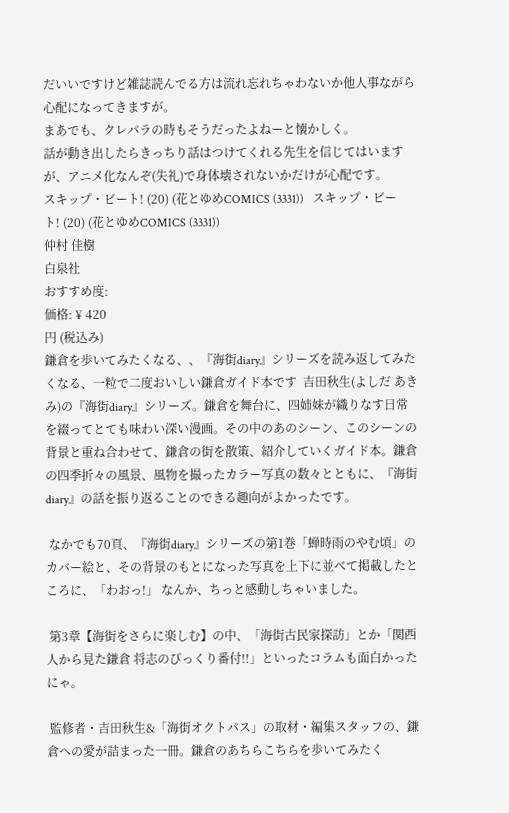だいいですけど雑誌読んでる方は流れ忘れちゃわないか他人事ながら心配になってきますが。
まあでも、クレパラの時もそうだったよねーと懐かしく。
話が動き出したらきっちり話はつけてくれる先生を信じてはいますが、アニメ化なんぞ(失礼)で身体壊されないかだけが心配です。
スキップ・ビート! (20) (花とゆめCOMICS (3331))   スキップ・ビート! (20) (花とゆめCOMICS (3331))
仲村 佳樹
白泉社
おすすめ度:
価格: ¥ 420
円 (税込み)
鎌倉を歩いてみたくなる、、『海街diary』シリーズを読み返してみたくなる、一粒で二度おいしい鎌倉ガイド本です  吉田秋生(よしだ あきみ)の『海街diary』シリーズ。鎌倉を舞台に、四姉妹が織りなす日常を綴ってとても味わい深い漫画。その中のあのシーン、このシーンの背景と重ね合わせて、鎌倉の街を散策、紹介していくガイド本。鎌倉の四季折々の風景、風物を撮ったカラー写真の数々とともに、『海街diary』の話を振り返ることのできる趣向がよかったです。

 なかでも70頁、『海街diary』シリーズの第1巻「蝉時雨のやむ頃」のカバー絵と、その背景のもとになった写真を上下に並べて掲載したところに、「わおっ!」 なんか、ちっと感動しちゃいました。

 第3章【海街をさらに楽しむ】の中、「海街古民家探訪」とか「関西人から見た鎌倉 将志のびっくり番付!!」といったコラムも面白かったにゃ。

 監修者・吉田秋生&「海街オクトパス」の取材・編集スタッフの、鎌倉への愛が詰まった一冊。鎌倉のあちらこちらを歩いてみたく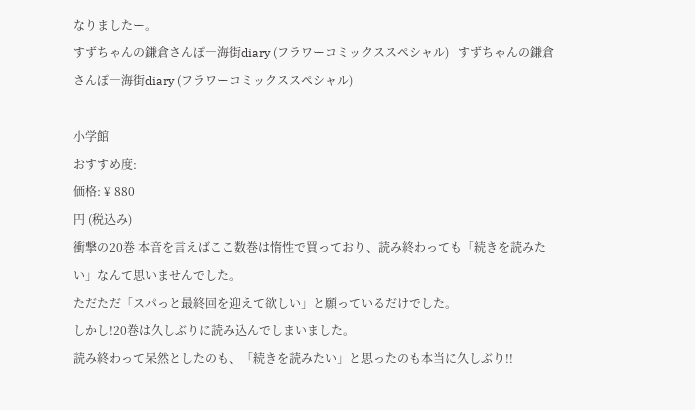なりましたー。
すずちゃんの鎌倉さんぽ―海街diary (フラワーコミックススペシャル)   すずちゃんの鎌倉さんぽ―海街diary (フラワーコミックススペシャル)

小学館
おすすめ度:
価格: ¥ 880
円 (税込み)
衝撃の20巻 本音を言えばここ数巻は惰性で買っており、読み終わっても「続きを読みたい」なんて思いませんでした。
ただただ「スパっと最終回を迎えて欲しい」と願っているだけでした。
しかし!20巻は久しぶりに読み込んでしまいました。
読み終わって呆然としたのも、「続きを読みたい」と思ったのも本当に久しぶり!!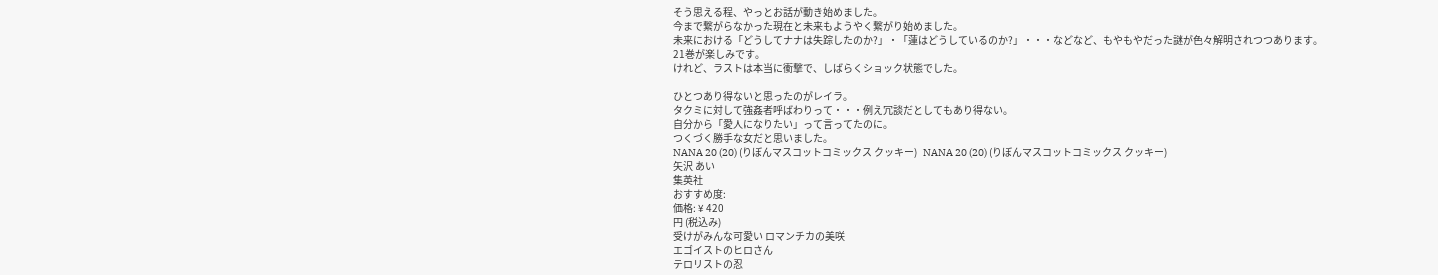そう思える程、やっとお話が動き始めました。
今まで繋がらなかった現在と未来もようやく繋がり始めました。
未来における「どうしてナナは失踪したのか?」・「蓮はどうしているのか?」・・・などなど、もやもやだった謎が色々解明されつつあります。
21巻が楽しみです。
けれど、ラストは本当に衝撃で、しばらくショック状態でした。

ひとつあり得ないと思ったのがレイラ。
タクミに対して強姦者呼ばわりって・・・例え冗談だとしてもあり得ない。
自分から「愛人になりたい」って言ってたのに。
つくづく勝手な女だと思いました。
NANA 20 (20) (りぼんマスコットコミックス クッキー)   NANA 20 (20) (りぼんマスコットコミックス クッキー)
矢沢 あい
集英社
おすすめ度:
価格: ¥ 420
円 (税込み)
受けがみんな可愛い ロマンチカの美咲
エゴイストのヒロさん
テロリストの忍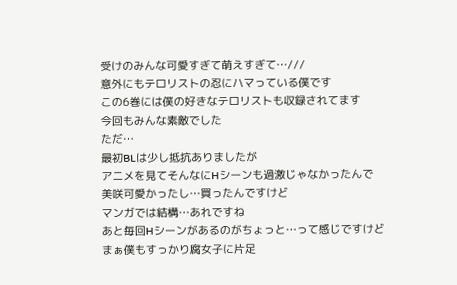受けのみんな可愛すぎて萌えすぎて…///
意外にもテロリストの忍にハマっている僕です
この6巻には僕の好きなテロリストも収録されてます
今回もみんな素敵でした
ただ…
最初BLは少し抵抗ありましたが
アニメを見てそんなにHシーンも過激じゃなかったんで
美咲可愛かったし…買ったんですけど
マンガでは結構…あれですね
あと毎回Hシーンがあるのがちょっと…って感じですけど
まぁ僕もすっかり腐女子に片足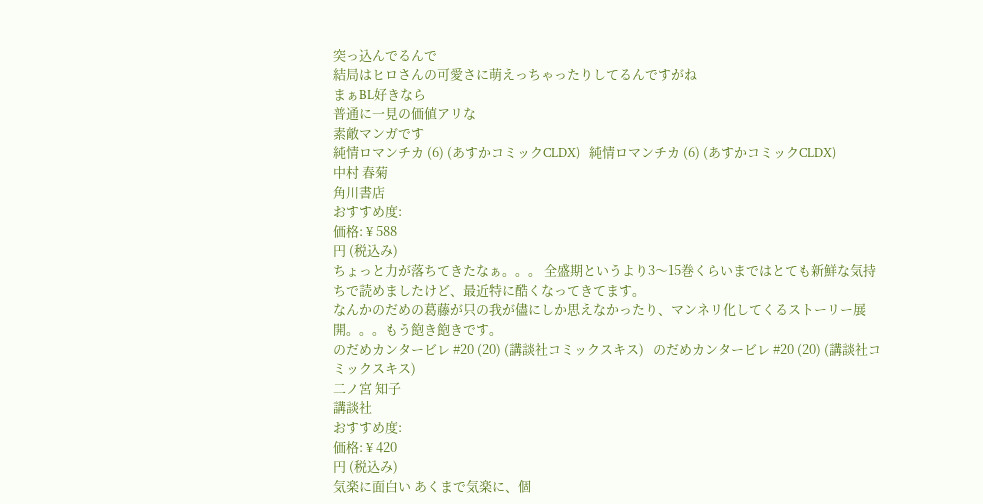突っ込んでるんで
結局はヒロさんの可愛さに萌えっちゃったりしてるんですがね
まぁBL好きなら
普通に一見の価値アリな
素敵マンガです
純情ロマンチカ (6) (あすかコミックCLDX)   純情ロマンチカ (6) (あすかコミックCLDX)
中村 春菊
角川書店
おすすめ度:
価格: ¥ 588
円 (税込み)
ちょっと力が落ちてきたなぁ。。。 全盛期というより3〜15巻くらいまではとても新鮮な気持ちで読めましたけど、最近特に酷くなってきてます。
なんかのだめの葛藤が只の我が儘にしか思えなかったり、マンネリ化してくるストーリー展開。。。もう飽き飽きです。
のだめカンタービレ #20 (20) (講談社コミックスキス)   のだめカンタービレ #20 (20) (講談社コミックスキス)
二ノ宮 知子
講談社
おすすめ度:
価格: ¥ 420
円 (税込み)
気楽に面白い あくまで気楽に、個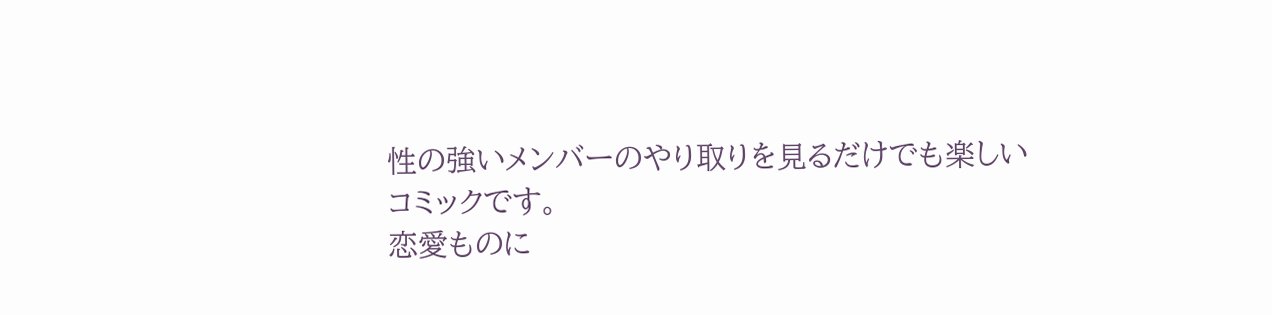性の強いメンバーのやり取りを見るだけでも楽しい
コミックです。
恋愛ものに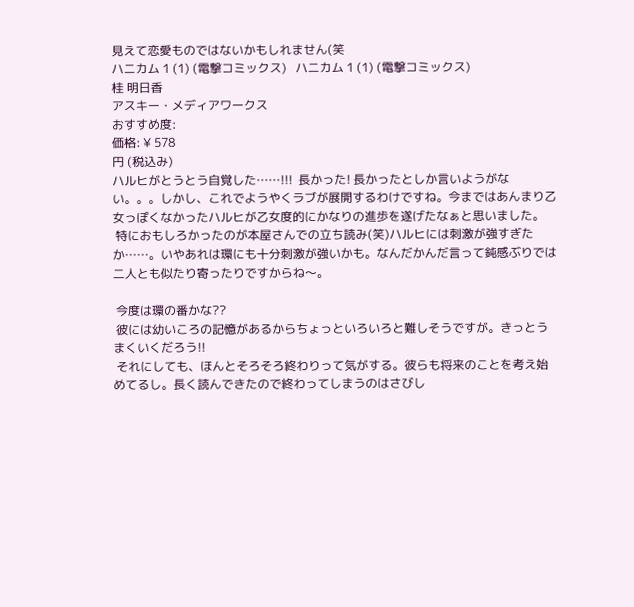見えて恋愛ものではないかもしれません(笑
ハニカム 1 (1) (電撃コミックス)   ハニカム 1 (1) (電撃コミックス)
桂 明日香
アスキー・メディアワークス
おすすめ度:
価格: ¥ 578
円 (税込み)
ハルヒがとうとう自覚した……!!!  長かった! 長かったとしか言いようがない。。。しかし、これでようやくラブが展開するわけですね。今まではあんまり乙女っぽくなかったハルヒが乙女度的にかなりの進歩を遂げたなぁと思いました。
 特におもしろかったのが本屋さんでの立ち読み(笑)ハルヒには刺激が強すぎたか……。いやあれは環にも十分刺激が強いかも。なんだかんだ言って鈍感ぶりでは二人とも似たり寄ったりですからね〜。

 今度は環の番かな??
 彼には幼いころの記憶があるからちょっといろいろと難しそうですが。きっとうまくいくだろう!!
 それにしても、ほんとそろそろ終わりって気がする。彼らも将来のことを考え始めてるし。長く読んできたので終わってしまうのはさびし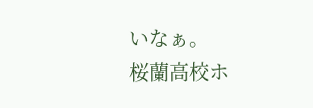いなぁ。
桜蘭高校ホ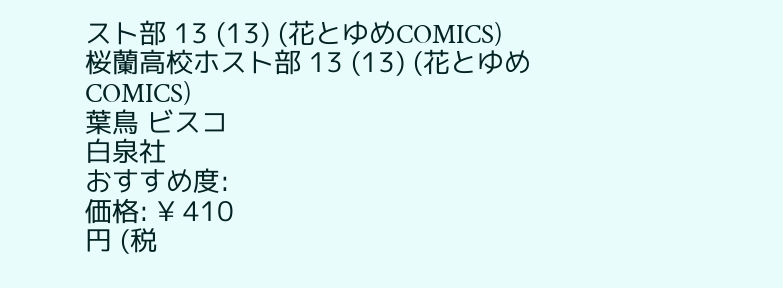スト部 13 (13) (花とゆめCOMICS)   桜蘭高校ホスト部 13 (13) (花とゆめCOMICS)
葉鳥 ビスコ
白泉社
おすすめ度:
価格: ¥ 410
円 (税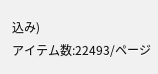込み)
アイテム数:22493/ページ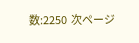数:2250  次ページ